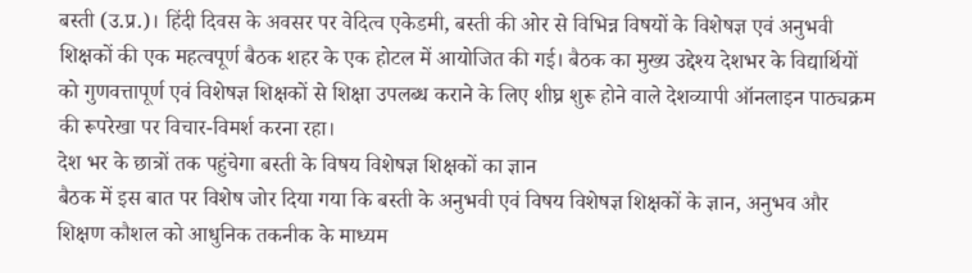बस्ती (उ.प्र.)। हिंदी दिवस के अवसर पर वेदित्व एकेडमी, बस्ती की ओर से विभिन्न विषयों के विशेषज्ञ एवं अनुभवी शिक्षकों की एक महत्वपूर्ण बैठक शहर के एक होटल में आयोजित की गई। बैठक का मुख्य उद्देश्य देशभर के विद्यार्थियों को गुणवत्तापूर्ण एवं विशेषज्ञ शिक्षकों से शिक्षा उपलब्ध कराने के लिए शीघ्र शुरू होने वाले देशव्यापी ऑनलाइन पाठ्यक्रम की रूपरेखा पर विचार-विमर्श करना रहा।
देश भर के छात्रों तक पहुंचेगा बस्ती के विषय विशेषज्ञ शिक्षकों का ज्ञान
बैठक में इस बात पर विशेष जोर दिया गया कि बस्ती के अनुभवी एवं विषय विशेषज्ञ शिक्षकों के ज्ञान, अनुभव और शिक्षण कौशल को आधुनिक तकनीक के माध्यम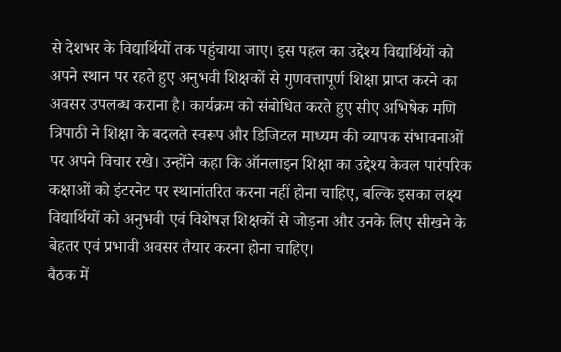से देशभर के विद्यार्थियों तक पहुंचाया जाए। इस पहल का उद्देश्य विद्यार्थियों को अपने स्थान पर रहते हुए अनुभवी शिक्षकों से गुणवत्तापूर्ण शिक्षा प्राप्त करने का अवसर उपलब्ध कराना है। कार्यक्रम को संबोधित करते हुए सीए अभिषेक मणि त्रिपाठी ने शिक्षा के बदलते स्वरूप और डिजिटल माध्यम की व्यापक संभावनाओं पर अपने विचार रखे। उन्होंने कहा कि ऑनलाइन शिक्षा का उद्देश्य केवल पारंपरिक कक्षाओं को इंटरनेट पर स्थानांतरित करना नहीं होना चाहिए, बल्कि इसका लक्ष्य विद्यार्थियों को अनुभवी एवं विशेषज्ञ शिक्षकों से जोड़ना और उनके लिए सीखने के बेहतर एवं प्रभावी अवसर तैयार करना होना चाहिए।
बैठक में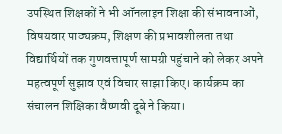उपस्थित शिक्षकों ने भी ऑनलाइन शिक्षा की संभावनाओं, विषयवार पाठ्यक्रम, शिक्षण की प्रभावशीलता तथा विद्यार्थियों तक गुणवत्तापूर्ण सामग्री पहुंचाने को लेकर अपने महत्वपूर्ण सुझाव एवं विचार साझा किए। कार्यक्रम का संचालन शिक्षिका वैष्णवी दूबे ने किया।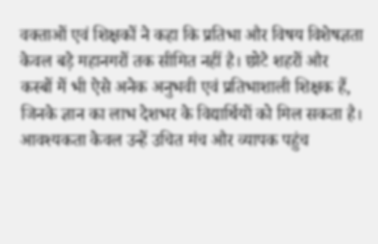वक्ताओं एवं शिक्षकों ने कहा कि प्रतिभा और विषय विशेषज्ञता केवल बड़े महानगरों तक सीमित नहीं है। छोटे शहरों और कस्बों में भी ऐसे अनेक अनुभवी एवं प्रतिभाशाली शिक्षक हैं, जिनके ज्ञान का लाभ देशभर के विद्यार्थियों को मिल सकता है। आवश्यकता केवल उन्हें उचित मंच और व्यापक पहुंच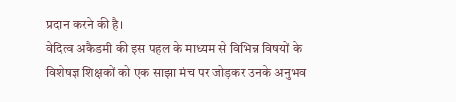प्रदान करने की है।
वेदित्व अकैडमी की इस पहल के माध्यम से विभिन्न विषयों के विशेषज्ञ शिक्षकों को एक साझा मंच पर जोड़कर उनके अनुभव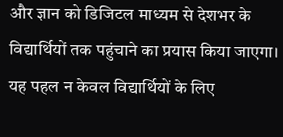और ज्ञान को डिजिटल माध्यम से देशभर के विद्यार्थियों तक पहुंचाने का प्रयास किया जाएगा। यह पहल न केवल विद्यार्थियों के लिए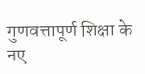गुणवत्तापूर्ण शिक्षा के नए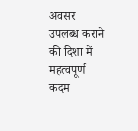अवसर उपलब्ध कराने की दिशा में महत्वपूर्ण कदम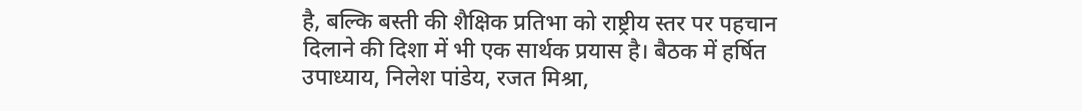है, बल्कि बस्ती की शैक्षिक प्रतिभा को राष्ट्रीय स्तर पर पहचान दिलाने की दिशा में भी एक सार्थक प्रयास है। बैठक में हर्षित उपाध्याय, निलेश पांडेय, रजत मिश्रा,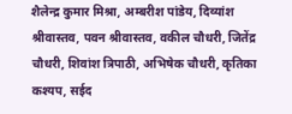शैलेन्द्र कुमार मिश्रा, अम्बरीश पांडेय, दिव्यांश श्रीवास्तव, पवन श्रीवास्तव, वकील चौधरी, जितेंद्र चौधरी, शिवांश त्रिपाठी, अभिषेक चौधरी, कृतिका कश्यप, सईद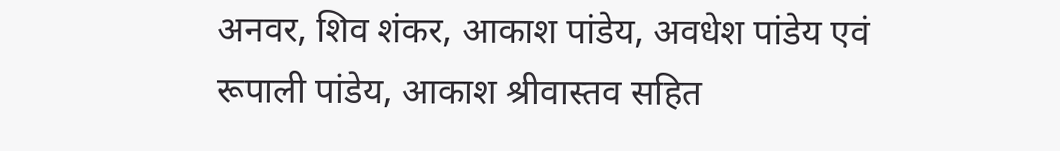अनवर, शिव शंकर, आकाश पांडेय, अवधेश पांडेय एवं रूपाली पांडेय, आकाश श्रीवास्तव सहित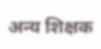अन्य शिक्षक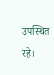उपस्थित रहे।